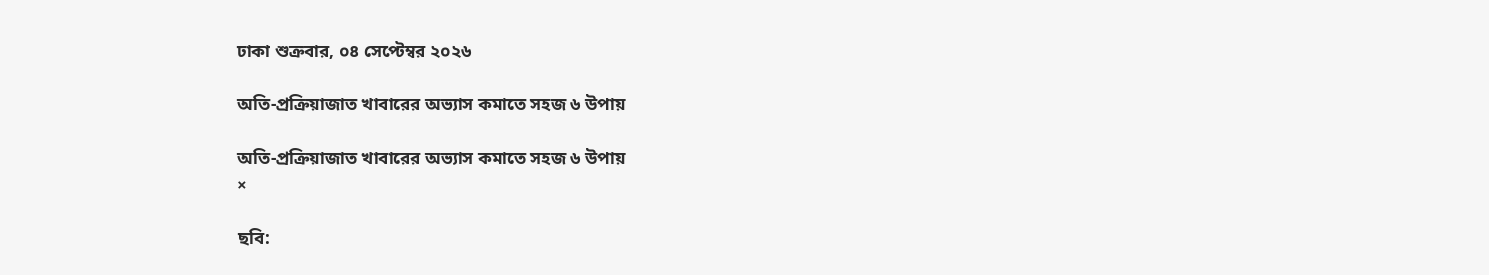ঢাকা শুক্রবার, ০৪ সেপ্টেম্বর ২০২৬

অতি-প্রক্রিয়াজাত খাবারের অভ্যাস কমাতে সহজ ৬ উপায়

অতি-প্রক্রিয়াজাত খাবারের অভ্যাস কমাতে সহজ ৬ উপায়
×

ছবি: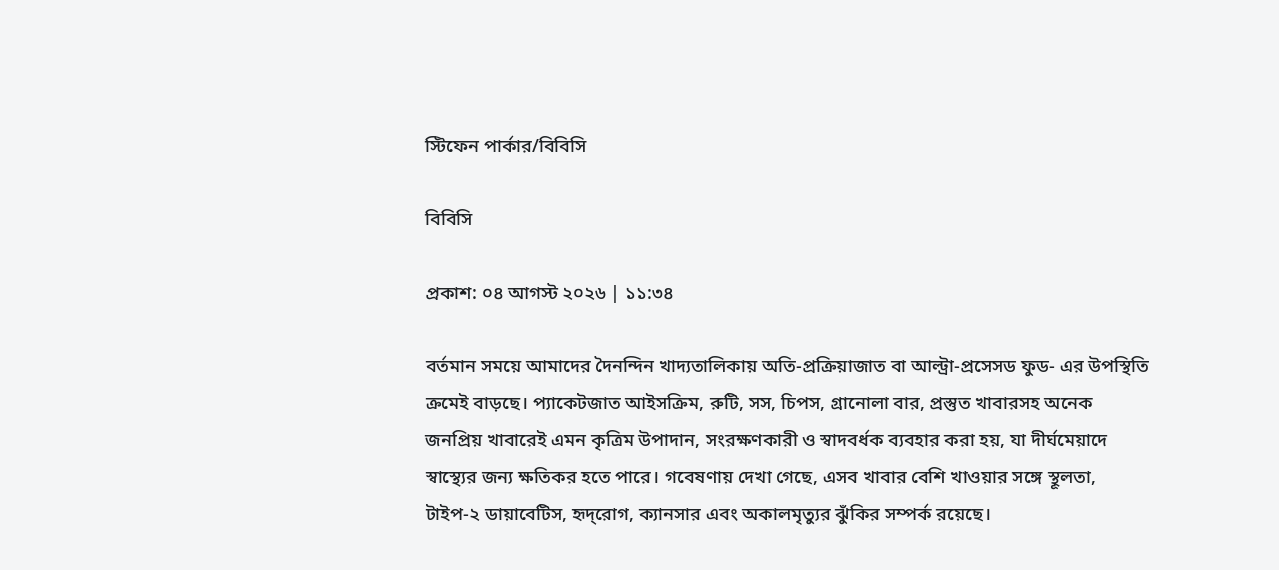স্টিফেন পার্কার/বিবিসি

বিবিসি

প্রকাশ: ০৪ আগস্ট ২০২৬ | ১১:৩৪

বর্তমান সময়ে আমাদের দৈনন্দিন খাদ্যতালিকায় অতি-প্রক্রিয়াজাত বা আল্ট্রা-প্রসেসড ফুড- এর উপস্থিতি ক্রমেই বাড়ছে। প্যাকেটজাত আইসক্রিম, রুটি, সস, চিপস, গ্রানোলা বার, প্রস্তুত খাবারসহ অনেক জনপ্রিয় খাবারেই এমন কৃত্রিম উপাদান, সংরক্ষণকারী ও স্বাদবর্ধক ব্যবহার করা হয়, যা দীর্ঘমেয়াদে স্বাস্থ্যের জন্য ক্ষতিকর হতে পারে। গবেষণায় দেখা গেছে, এসব খাবার বেশি খাওয়ার সঙ্গে স্থূলতা, টাইপ-২ ডায়াবেটিস, হৃদ্‌রোগ, ক্যানসার এবং অকালমৃত্যুর ঝুঁকির সম্পর্ক রয়েছে।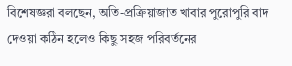বিশেষজ্ঞরা বলছেন, অতি-প্রক্রিয়াজাত খাবার পুরোপুরি বাদ দেওয়া কঠিন হলেও কিছু সহজ পরিবর্তনের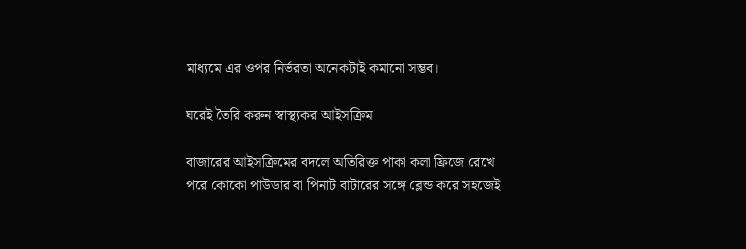মাধ্যমে এর ওপর নির্ভরতা অনেকটাই কমানো সম্ভব।

ঘরেই তৈরি করুন স্বাস্থ্যকর আইসক্রিম

বাজারের আইসক্রিমের বদলে অতিরিক্ত পাকা কলা ফ্রিজে রেখে পরে কোকো পাউডার বা পিনাট বাটারের সঙ্গে ব্লেন্ড করে সহজেই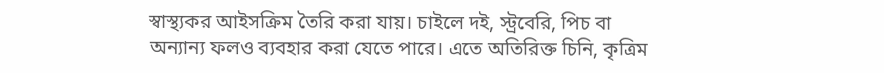স্বাস্থ্যকর আইসক্রিম তৈরি করা যায়। চাইলে দই, স্ট্রবেরি, পিচ বা অন্যান্য ফলও ব্যবহার করা যেতে পারে। এতে অতিরিক্ত চিনি, কৃত্রিম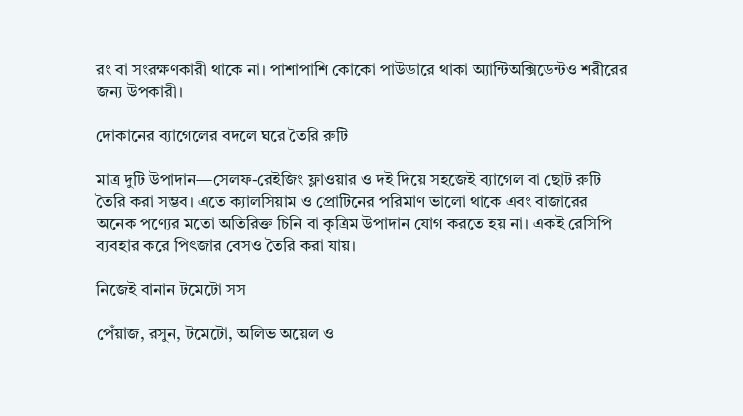রং বা সংরক্ষণকারী থাকে না। পাশাপাশি কোকো পাউডারে থাকা অ্যান্টিঅক্সিডেন্টও শরীরের জন্য উপকারী।

দোকানের ব্যাগেলের বদলে ঘরে তৈরি রুটি

মাত্র দুটি উপাদান—সেলফ-রেইজিং ফ্লাওয়ার ও দই দিয়ে সহজেই ব্যাগেল বা ছোট রুটি তৈরি করা সম্ভব। এতে ক্যালসিয়াম ও প্রোটিনের পরিমাণ ভালো থাকে এবং বাজারের অনেক পণ্যের মতো অতিরিক্ত চিনি বা কৃত্রিম উপাদান যোগ করতে হয় না। একই রেসিপি ব্যবহার করে পিৎজার বেসও তৈরি করা যায়।

নিজেই বানান টমেটো সস

পেঁয়াজ, রসুন, টমেটো, অলিভ অয়েল ও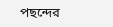পছন্দের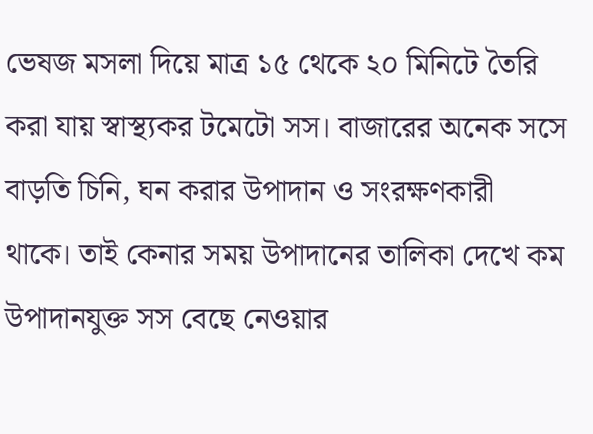ভেষজ মসলা দিয়ে মাত্র ১৫ থেকে ২০ মিনিটে তৈরি করা যায় স্বাস্থ্যকর টমেটো সস। বাজারের অনেক সসে বাড়তি চিনি, ঘন করার উপাদান ও সংরক্ষণকারী থাকে। তাই কেনার সময় উপাদানের তালিকা দেখে কম উপাদানযুক্ত সস বেছে নেওয়ার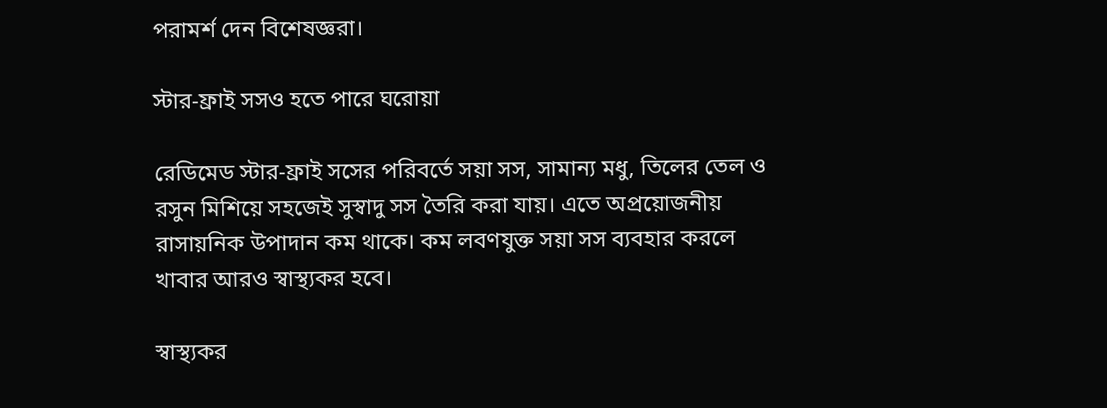পরামর্শ দেন বিশেষজ্ঞরা।

স্টার-ফ্রাই সসও হতে পারে ঘরোয়া

রেডিমেড স্টার-ফ্রাই সসের পরিবর্তে সয়া সস, সামান্য মধু, তিলের তেল ও রসুন মিশিয়ে সহজেই সুস্বাদু সস তৈরি করা যায়। এতে অপ্রয়োজনীয় রাসায়নিক উপাদান কম থাকে। কম লবণযুক্ত সয়া সস ব্যবহার করলে খাবার আরও স্বাস্থ্যকর হবে।

স্বাস্থ্যকর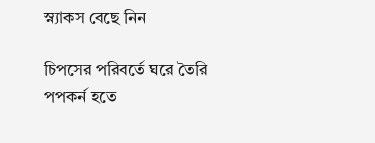স্ন্যাকস বেছে নিন

চিপসের পরিবর্তে ঘরে তৈরি পপকর্ন হতে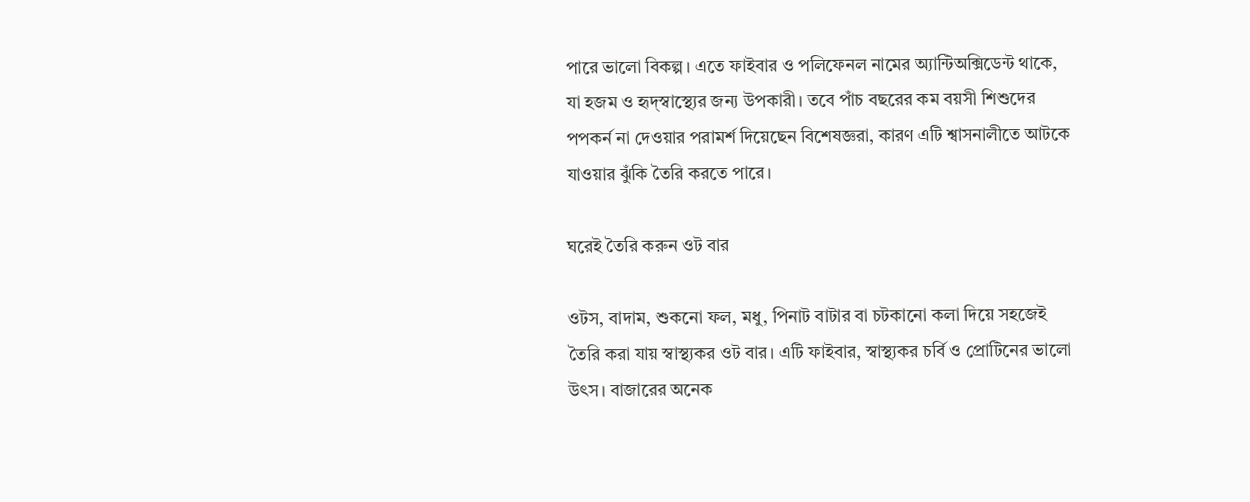পারে ভালো বিকল্প। এতে ফাইবার ও পলিফেনল নামের অ্যান্টিঅক্সিডেন্ট থাকে, যা হজম ও হৃদ্‌স্বাস্থ্যের জন্য উপকারী। তবে পাঁচ বছরের কম বয়সী শিশুদের পপকর্ন না দেওয়ার পরামর্শ দিয়েছেন বিশেষজ্ঞরা, কারণ এটি শ্বাসনালীতে আটকে যাওয়ার ঝুঁকি তৈরি করতে পারে।

ঘরেই তৈরি করুন ওট বার

ওটস, বাদাম, শুকনো ফল, মধু, পিনাট বাটার বা চটকানো কলা দিয়ে সহজেই তৈরি করা যায় স্বাস্থ্যকর ওট বার। এটি ফাইবার, স্বাস্থ্যকর চর্বি ও প্রোটিনের ভালো উৎস। বাজারের অনেক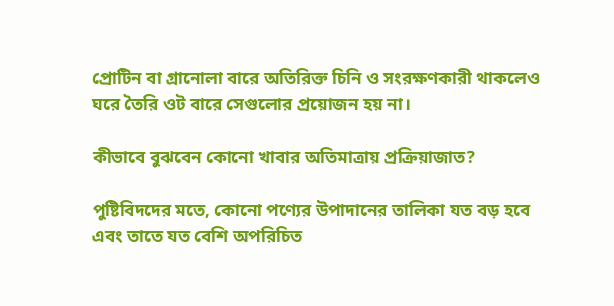প্রোটিন বা গ্রানোলা বারে অতিরিক্ত চিনি ও সংরক্ষণকারী থাকলেও ঘরে তৈরি ওট বারে সেগুলোর প্রয়োজন হয় না।

কীভাবে বুঝবেন কোনো খাবার অতিমাত্রায় প্রক্রিয়াজাত?

পুষ্টিবিদদের মতে, কোনো পণ্যের উপাদানের তালিকা যত বড় হবে এবং তাতে যত বেশি অপরিচিত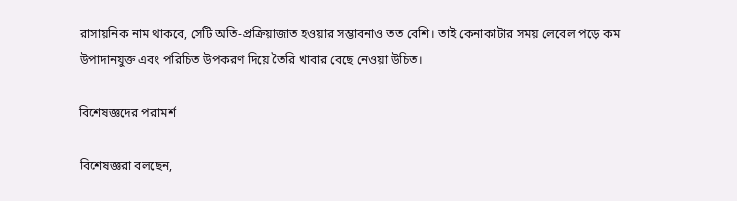রাসায়নিক নাম থাকবে, সেটি অতি-প্রক্রিয়াজাত হওয়ার সম্ভাবনাও তত বেশি। তাই কেনাকাটার সময় লেবেল পড়ে কম উপাদানযুক্ত এবং পরিচিত উপকরণ দিয়ে তৈরি খাবার বেছে নেওয়া উচিত।

বিশেষজ্ঞদের পরামর্শ

বিশেষজ্ঞরা বলছেন,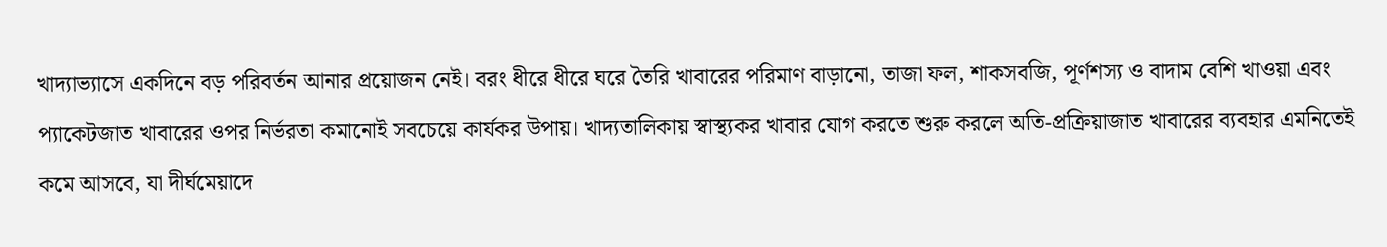খাদ্যাভ্যাসে একদিনে বড় পরিবর্তন আনার প্রয়োজন নেই। বরং ধীরে ধীরে ঘরে তৈরি খাবারের পরিমাণ বাড়ানো, তাজা ফল, শাকসবজি, পূর্ণশস্য ও বাদাম বেশি খাওয়া এবং প্যাকেটজাত খাবারের ওপর নির্ভরতা কমানোই সবচেয়ে কার্যকর উপায়। খাদ্যতালিকায় স্বাস্থ্যকর খাবার যোগ করতে শুরু করলে অতি-প্রক্রিয়াজাত খাবারের ব্যবহার এমনিতেই কমে আসবে, যা দীর্ঘমেয়াদে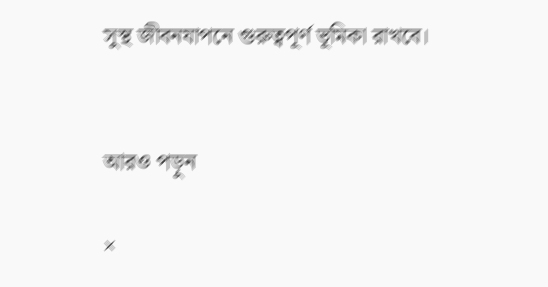সুস্থ জীবনযাপনে গুরুত্বপূর্ণ ভূমিকা রাখবে।


আরও পড়ুন

×